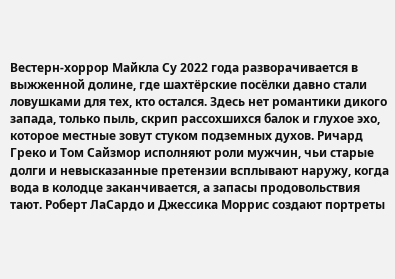Вестерн-хоррор Майкла Су 2022 года разворачивается в выжженной долине, где шахтёрские посёлки давно стали ловушками для тех, кто остался. Здесь нет романтики дикого запада, только пыль, скрип рассохшихся балок и глухое эхо, которое местные зовут стуком подземных духов. Ричард Греко и Том Сайзмор исполняют роли мужчин, чьи старые долги и невысказанные претензии всплывают наружу, когда вода в колодце заканчивается, а запасы продовольствия тают. Роберт ЛаСардо и Джессика Моррис создают портреты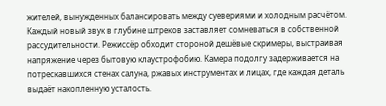жителей, вынужденных балансировать между суевериями и холодным расчётом. Каждый новый звук в глубине штреков заставляет сомневаться в собственной рассудительности. Режиссёр обходит стороной дешёвые скримеры, выстраивая напряжение через бытовую клаустрофобию. Камера подолгу задерживается на потрескавшихся стенах салуна, ржавых инструментах и лицах, где каждая деталь выдаёт накопленную усталость.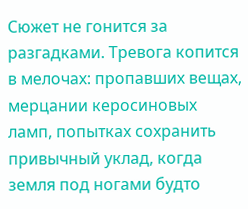Сюжет не гонится за разгадками. Тревога копится в мелочах: пропавших вещах, мерцании керосиновых ламп, попытках сохранить привычный уклад, когда земля под ногами будто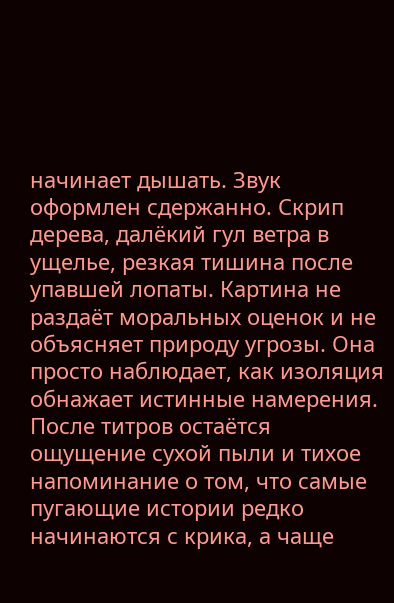начинает дышать. Звук оформлен сдержанно. Скрип дерева, далёкий гул ветра в ущелье, резкая тишина после упавшей лопаты. Картина не раздаёт моральных оценок и не объясняет природу угрозы. Она просто наблюдает, как изоляция обнажает истинные намерения. После титров остаётся ощущение сухой пыли и тихое напоминание о том, что самые пугающие истории редко начинаются с крика, а чаще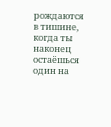рождаются в тишине, когда ты наконец остаёшься один на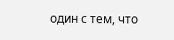один с тем, что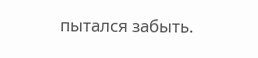пытался забыть.